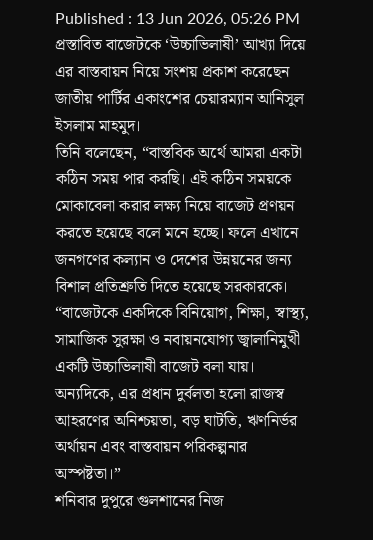Published : 13 Jun 2026, 05:26 PM
প্রস্তাবিত বাজেটকে ‘উচ্চাভিলাষী’ আখ্যা দিয়ে এর বাস্তবায়ন নিয়ে সংশয় প্রকাশ করেছেন জাতীয় পার্টির একাংশের চেয়ারম্যান আনিসুল ইসলাম মাহমুদ।
তিনি বলেছেন, “বাস্তবিক অর্থে আমরা একটা কঠিন সময় পার করছি। এই কঠিন সময়কে মোকাবেলা করার লক্ষ্য নিয়ে বাজেট প্রণয়ন করতে হয়েছে বলে মনে হচ্ছে। ফলে এখানে জনগণের কল্যান ও দেশের উন্নয়নের জন্য বিশাল প্রতিশ্রুতি দিতে হয়েছে সরকারকে।
“বাজেটকে একদিকে বিনিয়োগ, শিক্ষা, স্বাস্থ্য, সামাজিক সুরক্ষা ও নবায়নযোগ্য জ্বালানিমুখী একটি উচ্চাভিলাষী বাজেট বলা যায়। অন্যদিকে, এর প্রধান দুর্বলতা হলো রাজস্ব আহরণের অনিশ্চয়তা, বড় ঘাটতি, ঋণনির্ভর অর্থায়ন এবং বাস্তবায়ন পরিকল্পনার অস্পষ্টতা।”
শনিবার দুপুরে গুলশানের নিজ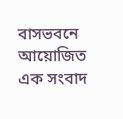বাসভবনে আয়োজিত এক সংবাদ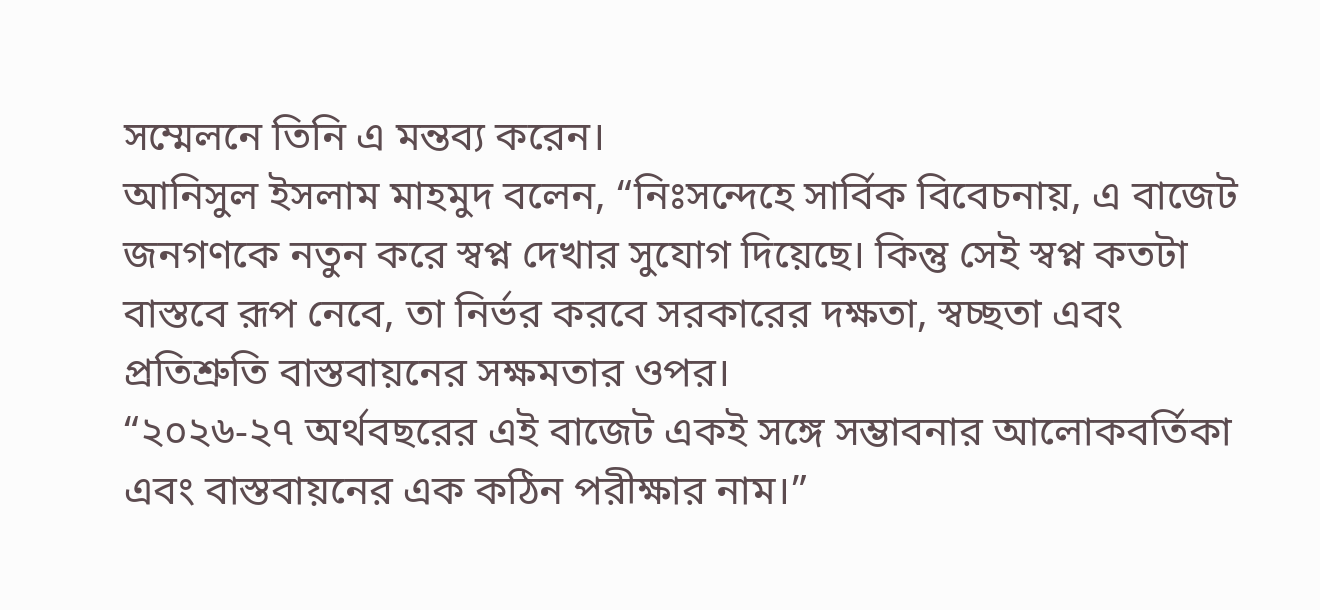সম্মেলনে তিনি এ মন্তব্য করেন।
আনিসুল ইসলাম মাহমুদ বলেন, “নিঃসন্দেহে সার্বিক বিবেচনায়, এ বাজেট জনগণকে নতুন করে স্বপ্ন দেখার সুযোগ দিয়েছে। কিন্তু সেই স্বপ্ন কতটা বাস্তবে রূপ নেবে, তা নির্ভর করবে সরকারের দক্ষতা, স্বচ্ছতা এবং প্রতিশ্রুতি বাস্তবায়নের সক্ষমতার ওপর।
“২০২৬-২৭ অর্থবছরের এই বাজেট একই সঙ্গে সম্ভাবনার আলোকবর্তিকা এবং বাস্তবায়নের এক কঠিন পরীক্ষার নাম।”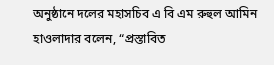অনুষ্ঠানে দলের মহাসচিব এ বি এম রুহুল আমিন হাওলাদার বলেন, “প্রস্তাবিত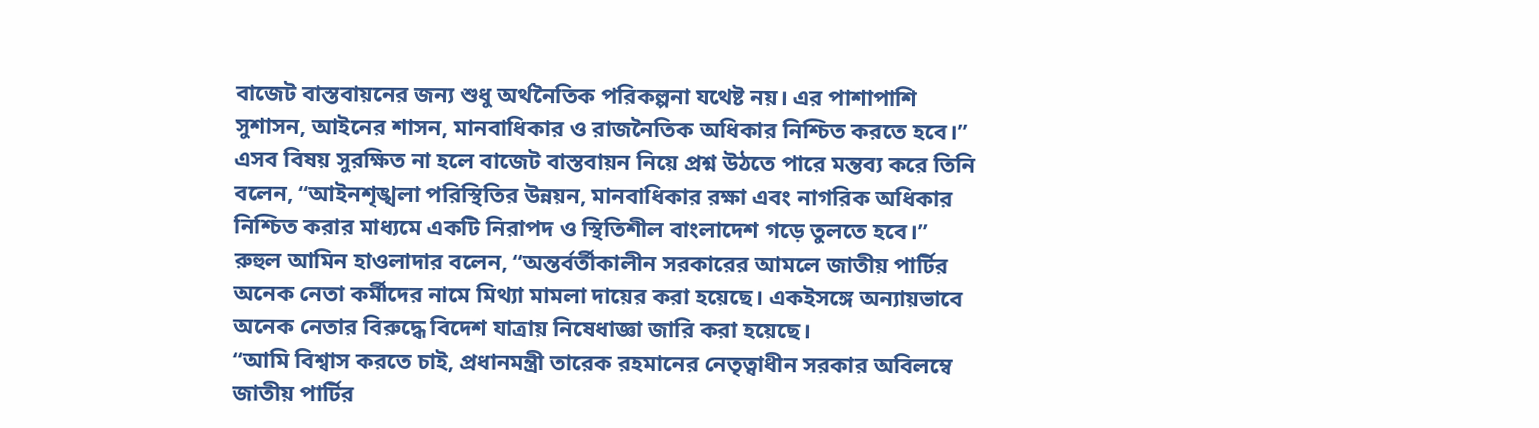বাজেট বাস্তবায়নের জন্য শুধু অর্থনৈতিক পরিকল্পনা যথেষ্ট নয়। এর পাশাপাশি সুশাসন, আইনের শাসন, মানবাধিকার ও রাজনৈতিক অধিকার নিশ্চিত করতে হবে।”
এসব বিষয় সুরক্ষিত না হলে বাজেট বাস্তবায়ন নিয়ে প্রশ্ন উঠতে পারে মন্তব্য করে তিনি বলেন, “আইনশৃঙ্খলা পরিস্থিতির উন্নয়ন, মানবাধিকার রক্ষা এবং নাগরিক অধিকার নিশ্চিত করার মাধ্যমে একটি নিরাপদ ও স্থিতিশীল বাংলাদেশ গড়ে তুলতে হবে।”
রুহুল আমিন হাওলাদার বলেন, “অন্তর্বর্তীকালীন সরকারের আমলে জাতীয় পার্টির অনেক নেতা কর্মীদের নামে মিথ্যা মামলা দায়ের করা হয়েছে। একইসঙ্গে অন্যায়ভাবে অনেক নেতার বিরুদ্ধে বিদেশ যাত্রায় নিষেধাজ্ঞা জারি করা হয়েছে।
“আমি বিশ্বাস করতে চাই, প্রধানমন্ত্রী তারেক রহমানের নেতৃত্বাধীন সরকার অবিলম্বে জাতীয় পার্টির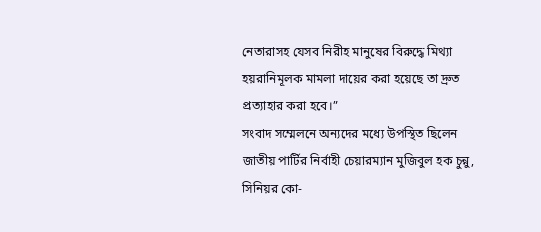নেতারাসহ যেসব নিরীহ মানুষের বিরুদ্ধে মিথ্যা হয়রানিমূলক মামলা দায়ের করা হয়েছে তা দ্রুত প্রত্যাহার করা হবে।”
সংবাদ সম্মেলনে অন্যদের মধ্যে উপস্থিত ছিলেন জাতীয় পার্টির নির্বাহী চেয়ারম্যান মুজিবুল হক চুন্নু, সিনিয়র কো-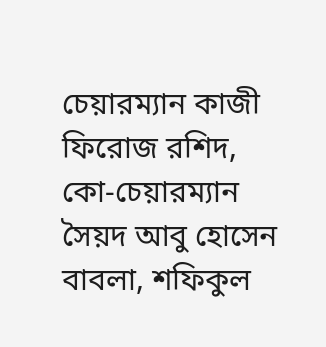চেয়ারম্যান কাজী ফিরোজ রশিদ, কো-চেয়ারম্যান সৈয়দ আবু হোসেন বাবলা, শফিকুল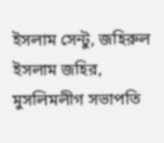ইসলাম সেন্টু, জহিরুল ইসলাম জহির, মুসলিমলীগ সভাপতি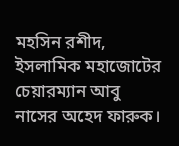মহসিন রশীদ, ইসলামিক মহাজোটের চেয়ারম্যান আবু নাসের অহেদ ফারুক।